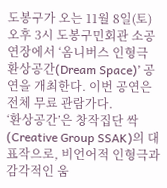도봉구가 오는 11월 8일(토) 오후 3시 도봉구민회관 소공연장에서 ‘옴니버스 인형극 환상공간(Dream Space)’ 공연을 개최한다. 이번 공연은 전체 무료 관람가다.
‘환상공간’은 창작집단 싹(Creative Group SSAK)의 대표작으로, 비언어적 인형극과 감각적인 움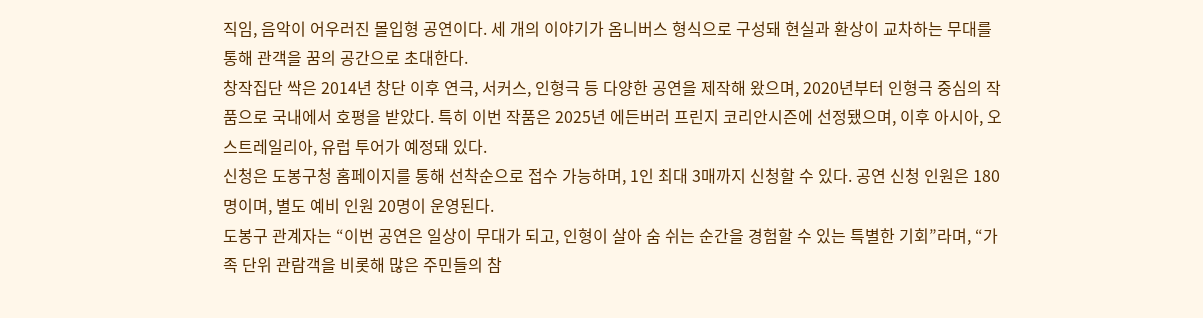직임, 음악이 어우러진 몰입형 공연이다. 세 개의 이야기가 옴니버스 형식으로 구성돼 현실과 환상이 교차하는 무대를 통해 관객을 꿈의 공간으로 초대한다.
창작집단 싹은 2014년 창단 이후 연극, 서커스, 인형극 등 다양한 공연을 제작해 왔으며, 2020년부터 인형극 중심의 작품으로 국내에서 호평을 받았다. 특히 이번 작품은 2025년 에든버러 프린지 코리안시즌에 선정됐으며, 이후 아시아, 오스트레일리아, 유럽 투어가 예정돼 있다.
신청은 도봉구청 홈페이지를 통해 선착순으로 접수 가능하며, 1인 최대 3매까지 신청할 수 있다. 공연 신청 인원은 180명이며, 별도 예비 인원 20명이 운영된다.
도봉구 관계자는 “이번 공연은 일상이 무대가 되고, 인형이 살아 숨 쉬는 순간을 경험할 수 있는 특별한 기회”라며, “가족 단위 관람객을 비롯해 많은 주민들의 참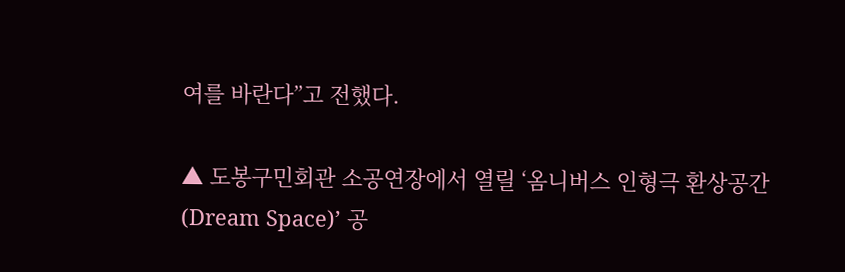여를 바란다”고 전했다.

▲ 도봉구민회관 소공연장에서 열릴 ‘옴니버스 인형극 환상공간(Dream Space)’ 공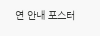연 안내 포스터